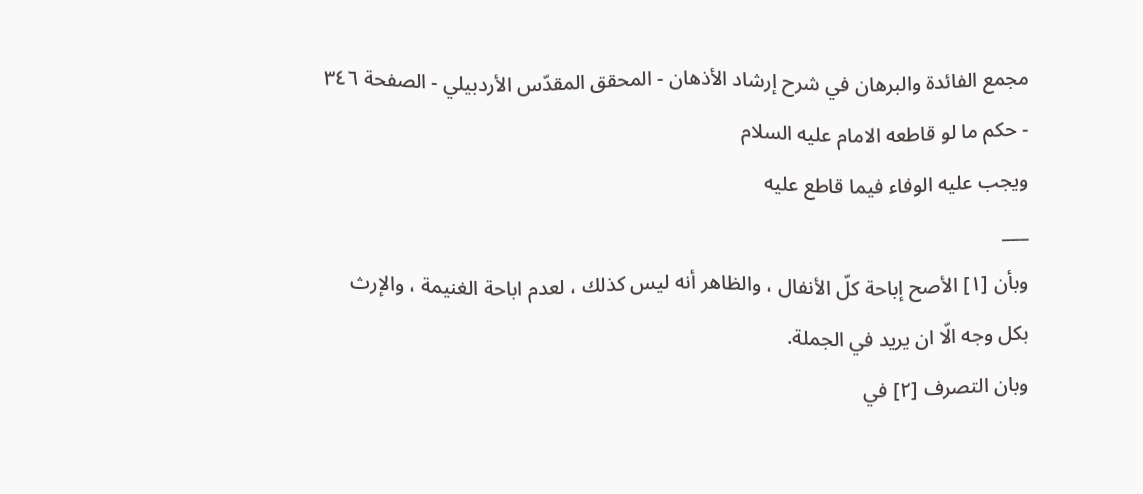مجمع الفائدة والبرهان في شرح إرشاد الأذهان - المحقق المقدّس الأردبيلي - الصفحة ٣٤٦ - حكم ما لو قاطعه الامام عليه السلام
ويجب عليه الوفاء فيما قاطع عليه
___
وبأن [١] الأصح إباحة كلّ الأنفال ، والظاهر أنه ليس كذلك ، لعدم اباحة الغنيمة ، والإرث بكل وجه الّا ان يريد في الجملة.
وبان التصرف [٢] في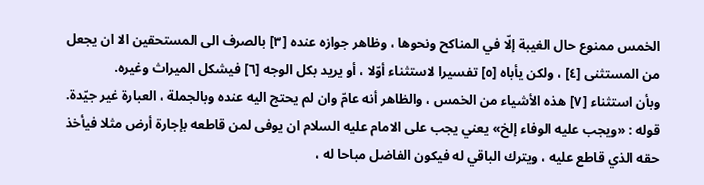الخمس ممنوع حال الغيبة إلّا في المناكح ونحوها ، وظاهر جوازه عنده [٣] بالصرف الى المستحقين الا ان يجعل من المستثنى [٤] ، ولكن يأباه [٥] تفسيرا لاستثناء أوّلا ، أو يريد بكل الوجه [٦] فيشكل الميراث وغيره.
وبأن استثناء [٧] هذه الأشياء من الخمس ، والظاهر أنه عامّ وان لم يحتج اليه عنده وبالجملة ، العبارة غير جيّدة.
قوله : «ويجب عليه الوفاء إلخ» يعني يجب على الامام عليه السلام ان يوفى لمن قاطعه بإجارة أرض مثلا فيأخذ حقه الذي قاطع عليه ، ويترك الباقي له فيكون الفاضل مباحا له ،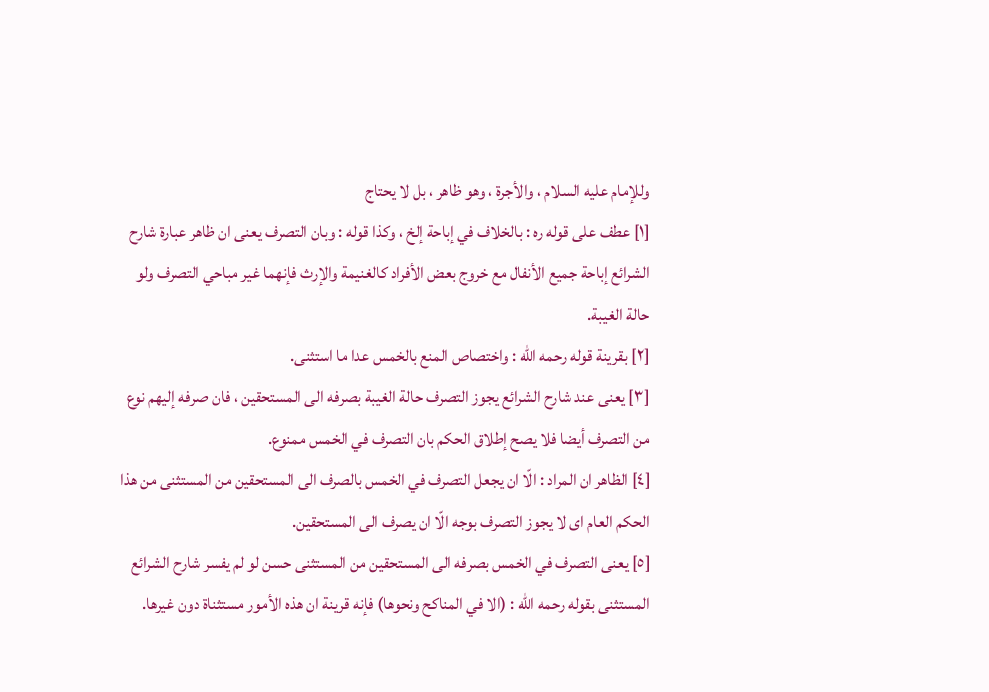وللإمام عليه السلام ، والأجرة ، وهو ظاهر ، بل لا يحتاج
[١] عطف على قوله ره : بالخلاف في إباحة إلخ ، وكذا قوله : وبان التصرف يعنى ان ظاهر عبارة شارح الشرائع إباحة جميع الأنفال مع خروج بعض الأفراد كالغنيمة والإرث فإنهما غير مباحي التصرف ولو حالة الغيبة.
[٢] بقرينة قوله رحمه الله : واختصاص المنع بالخمس عدا ما استثنى.
[٣] يعنى عند شارح الشرائع يجوز التصرف حالة الغيبة بصرفه الى المستحقين ، فان صرفه إليهم نوع من التصرف أيضا فلا يصح إطلاق الحكم بان التصرف في الخمس ممنوع.
[٤] الظاهر ان المراد : الّا ان يجعل التصرف في الخمس بالصرف الى المستحقين من المستثنى من هذا الحكم العام اى لا يجوز التصرف بوجه الّا ان يصرف الى المستحقين.
[٥] يعنى التصرف في الخمس بصرفه الى المستحقين من المستثنى حسن لو لم يفسر شارح الشرائع المستثنى بقوله رحمه الله : (الا في المناكح ونحوها) فإنه قرينة ان هذه الأمور مستثناة دون غيرها.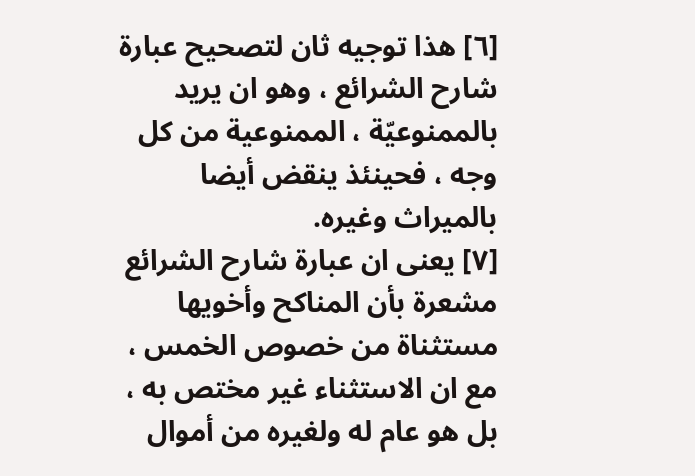[٦] هذا توجيه ثان لتصحيح عبارة شارح الشرائع ، وهو ان يريد بالممنوعيّة ، الممنوعية من كل وجه ، فحينئذ ينقض أيضا بالميراث وغيره.
[٧] يعنى ان عبارة شارح الشرائع مشعرة بأن المناكح وأخويها مستثناة من خصوص الخمس ، مع ان الاستثناء غير مختص به ، بل هو عام له ولغيره من أموال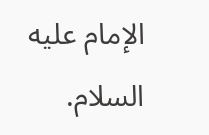الإمام عليه السلام.